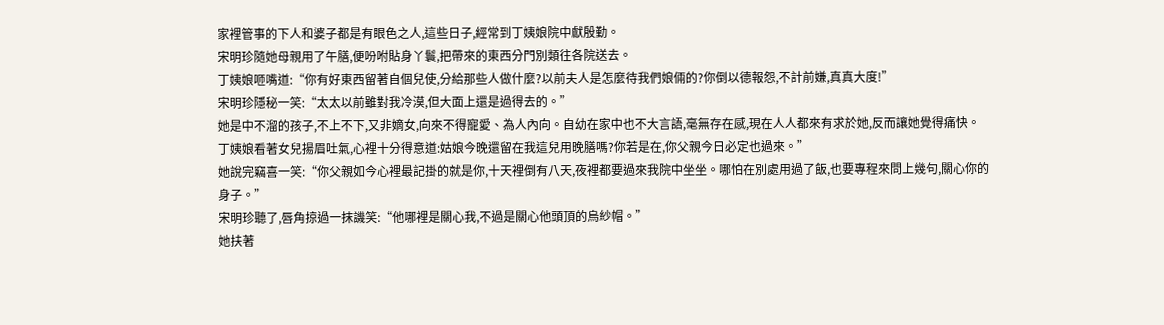家裡管事的下人和婆子都是有眼色之人,這些日子,經常到丁姨娘院中獻殷勤。
宋明珍隨她母親用了午膳,便吩咐貼身丫鬟,把帶來的東西分門別類往各院送去。
丁姨娘咂嘴道:“你有好東西留著自個兒使,分給那些人做什麼?以前夫人是怎麼待我們娘倆的?你倒以德報怨,不計前嫌,真真大度!”
宋明珍隱秘一笑:“太太以前雖對我冷漠,但大面上還是過得去的。”
她是中不溜的孩子,不上不下,又非嫡女,向來不得寵愛、為人內向。自幼在家中也不大言語,毫無存在感,現在人人都來有求於她,反而讓她覺得痛快。
丁姨娘看著女兒揚眉吐氣,心裡十分得意道:姑娘今晚還留在我這兒用晚膳嗎?你若是在,你父親今日必定也過來。”
她說完竊喜一笑:“你父親如今心裡最記掛的就是你,十天裡倒有八天,夜裡都要過來我院中坐坐。哪怕在別處用過了飯,也要專程來問上幾句,關心你的身子。”
宋明珍聽了,唇角掠過一抹譏笑:“他哪裡是關心我,不過是關心他頭頂的烏紗帽。”
她扶著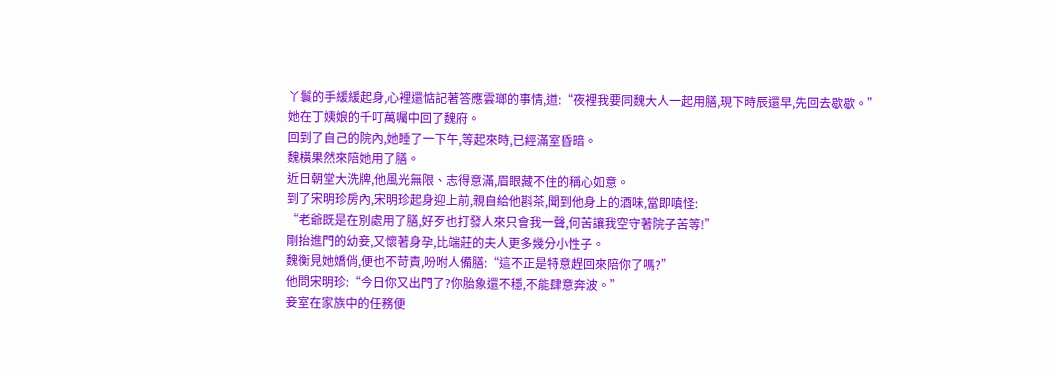丫鬟的手緩緩起身,心裡還惦記著答應雲瑯的事情,道:“夜裡我要同魏大人一起用膳,現下時辰還早,先回去歇歇。”
她在丁姨娘的千叮萬囑中回了魏府。
回到了自己的院內,她睡了一下午,等起來時,已經滿室昏暗。
魏橫果然來陪她用了膳。
近日朝堂大洗牌,他風光無限、志得意滿,眉眼藏不住的稱心如意。
到了宋明珍房內,宋明珍起身迎上前,親自給他斟茶,聞到他身上的酒味,當即嗔怪:
“老爺既是在別處用了膳,好歹也打發人來只會我一聲,何苦讓我空守著院子苦等!”
剛抬進門的幼妾,又懷著身孕,比端莊的夫人更多幾分小性子。
魏衡見她嬌俏,便也不苛責,吩咐人備膳:“這不正是特意趕回來陪你了嗎?”
他問宋明珍:“今日你又出門了?你胎象還不穩,不能肆意奔波。”
妾室在家族中的任務便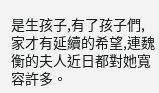是生孩子,有了孩子們,家才有延續的希望,連魏衡的夫人近日都對她寬容許多。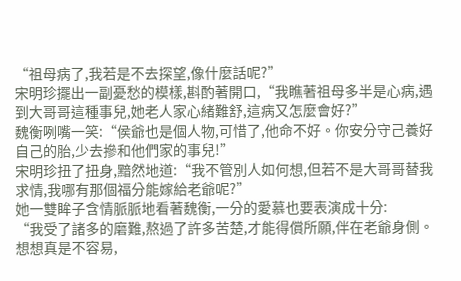“祖母病了,我若是不去探望,像什麼話呢?”
宋明珍擺出一副憂愁的模樣,斟酌著開口,“我瞧著祖母多半是心病,遇到大哥哥這種事兒,她老人家心緒難舒,這病又怎麼會好?”
魏衡咧嘴一笑:“侯爺也是個人物,可惜了,他命不好。你安分守己養好自己的胎,少去摻和他們家的事兒!”
宋明珍扭了扭身,黯然地道:“我不管別人如何想,但若不是大哥哥替我求情,我哪有那個福分能嫁給老爺呢?”
她一雙眸子含情脈脈地看著魏衡,一分的愛慕也要表演成十分:
“我受了諸多的磨難,熬過了許多苦楚,才能得償所願,伴在老爺身側。想想真是不容易,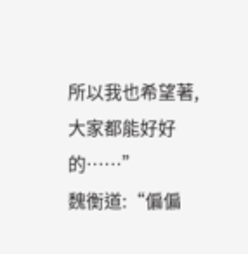所以我也希望著,大家都能好好的……”
魏衡道:“偏偏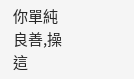你單純良善,操這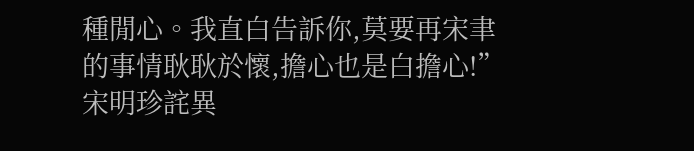種閒心。我直白告訴你,莫要再宋聿的事情耿耿於懷,擔心也是白擔心!”
宋明珍詫異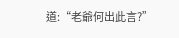道:“老爺何出此言?”